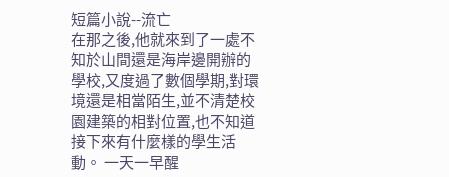短篇小說--流亡
在那之後,他就來到了一處不知於山間還是海岸邊開辦的學校,又度過了數個學期,對環境還是相當陌生,並不清楚校園建築的相對位置,也不知道接下來有什麼樣的學生活動。 一天一早醒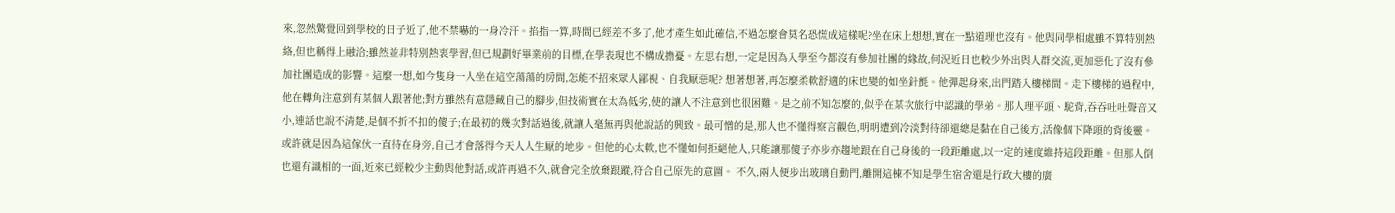來,忽然驚覺回到學校的日子近了,他不禁嚇的一身冷汗。掐指一算,時間已經差不多了,他才產生如此確信,不過怎麼會莫名恐慌成這樣呢?坐在床上想想,實在一點道理也沒有。他與同學相處雖不算特別熱絡,但也稱得上融洽;雖然並非特別熱衷學習,但已規劃好畢業前的目標,在學表現也不構成擔憂。左思右想,一定是因為入學至今都沒有參加社團的緣故,何況近日也較少外出與人群交流,更加惡化了沒有參加社團造成的影響。這麼一想,如今隻身一人坐在這空蕩蕩的房間,怎能不招來眾人鄙視、自我厭惡呢? 想著想著,再怎麼柔軟舒適的床也變的如坐針氈。他彈起身來,出門踏入樓梯間。走下樓梯的過程中,他在轉角注意到有某個人跟著他;對方雖然有意隱藏自己的腳步,但技術實在太為低劣,使的讓人不注意到也很困難。是之前不知怎麼的,似乎在某次旅行中認識的學弟。那人理平頭、駝背,吞吞吐吐聲音又小,連話也說不清楚,是個不折不扣的傻子;在最初的幾次對話過後,就讓人毫無再與他說話的興致。最可憎的是,那人也不懂得察言觀色,明明遭到冷淡對待卻還總是黏在自己後方,活像個下降頭的背後靈。或許就是因為這傢伙一直待在身旁,自己才會落得今天人人生厭的地步。但他的心太軟,也不懂如何拒絕他人,只能讓那傻子亦步亦趨地跟在自己身後的一段距離處,以一定的速度維持這段距離。但那人倒也還有識相的一面,近來已經較少主動與他對話,或許再過不久,就會完全放棄跟蹤,符合自己原先的意圖。 不久,兩人便步出玻璃自動門,離開這棟不知是學生宿舍還是行政大樓的廣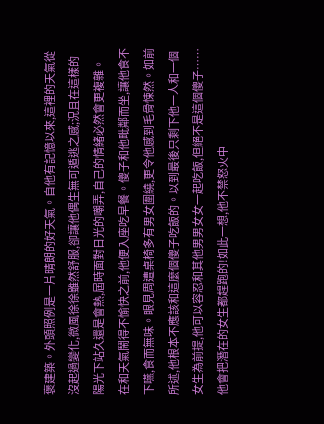褒建築。外頭照例是一片晴朗的好天氣。自他有記憶以來,這裡的天氣從沒起過變化,微風徐徐雖然舒服,卻讓他偶生無可遁逃之感;況且在這樣的陽光下站久還是會熱,屆時面對日光的嘲弄,自己的情緒必然會更複雜。 在和天氣鬧得不愉快之前,他便入座吃早餐。傻子和他毗鄰而坐,讓他食不下嚥,食而無味。眼見周遭桌椅多有男女圍繞,更令他感到毛骨悚然。如前所述,他根本不應該和這麼個傻子吃飯的。以到最後只剩下他一人和一個女生為前提,他可以容忍和其他男男女女一起吃飯,但絕不是這個傻子……他會把潛在的女生都趕跑的!如此一想,他不禁怒火中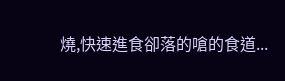燒,快速進食卻落的嗆的食道...